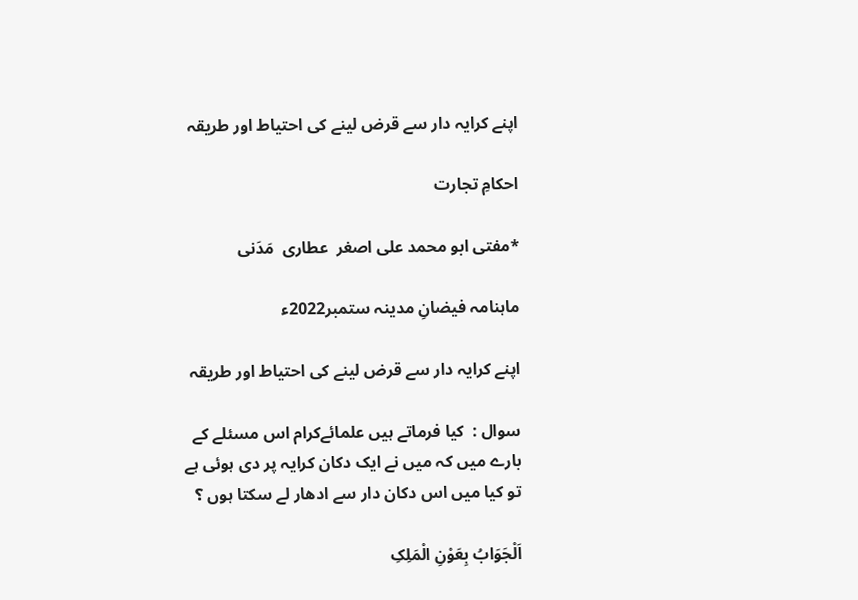اپنے کرایہ دار سے قرض لینے کی احتیاط اور طریقہ

احکامِ تجارت

*مفتی ابو محمد علی اصغر  عطاری  مَدَنی

ماہنامہ فیضانِ مدینہ ستمبر2022ء

اپنے کرایہ دار سے قرض لینے کی احتیاط اور طریقہ

سوال :  کیا فرماتے ہیں علمائےکرام اس مسئلے کے بارے میں کہ میں نے ایک دکان کرایہ پر دی ہوئی ہے تو کیا میں اس دکان دار سے ادھار لے سکتا ہوں ؟

اَلْجَوَابُ بِعَوْنِ الْمَلِکِ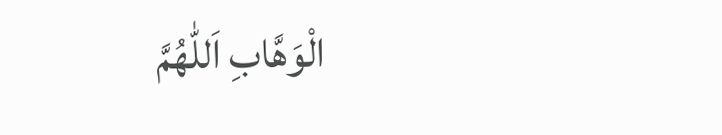الْوَھَّابِ اَللّٰھُمَّ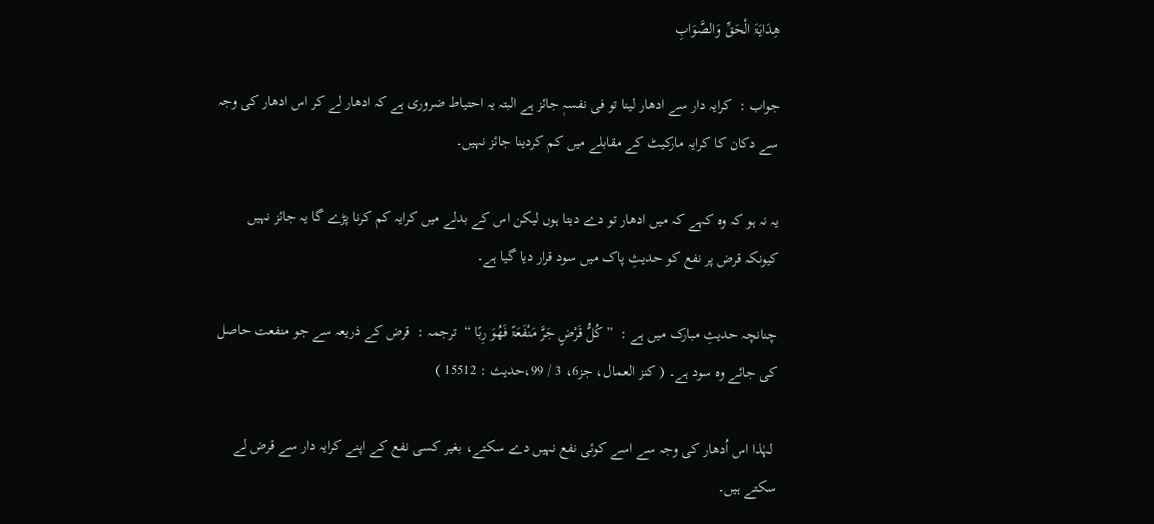ھِدَایَۃَ الْحَقِّ وَالصَّوَابِ

جواب :  کرایہ دار سے ادھار لینا تو فی نفسہٖ جائز ہے البتہ یہ احتیاط ضروری ہے کہ ادھار لے کر اس ادھار کی وجہ سے دکان کا کرایہ مارکیٹ کے مقابلے میں کم کردینا جائز نہیں۔

یہ نہ ہو کہ وہ کہے کہ میں ادھار تو دے دیتا ہوں لیکن اس کے بدلے میں کرایہ کم کرنا پڑے گا یہ جائز نہیں کیونکہ قرض پر نفع کو حدیثِ پاک میں سود قرار دیا گیا ہے۔

چنانچہ حدیثِ مبارک میں ہے :  ” کُلُّ قَرْضٍ جَرَّ مَنْفَعَۃً فَھُوَ رِبًا “  ترجمہ :  قرض کے ذریعہ سے جو منفعت حاصل کی جائے وہ سود ہے۔ ( کنز العمال، جز6، 3 / 99،حدیث : 15512 )

 لہٰذا اس اُدھار کی وجہ سے اسے کوئی نفع نہیں دے سکتے، بغیر کسی نفع کے اپنے کرایہ دار سے قرض لے سکتے ہیں۔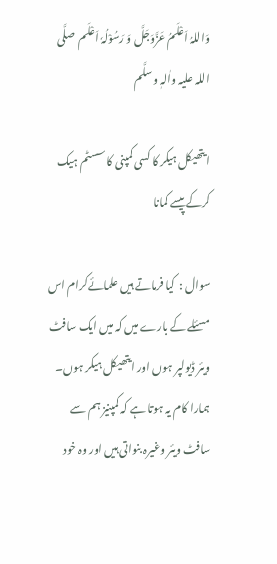وَاللہُ اَعْلَمُ عَزَّوَجَلَّ وَ رَسُوْلُہٗ اَعْلَم  صلَّی اللہ علیہ واٰلہٖ وسلَّم

ایتھیکل ہیکر کا کسی کمپنی کا سسٹم ہیک کرکے پیسے کمانا

سوال :  کیا فرماتے ہیں علمائےکرام اس مسئلے کے بارے میں کہ میں ایک سافٹ ویئر ڈیولپر ہوں اور ایتھیکل ہیکر ہوں۔ ہمارا کام یہ ہوتا ہے کہ کمپنیز ہم سے سافٹ ویئر وغیرہ بنواتی ہیں اور وہ خود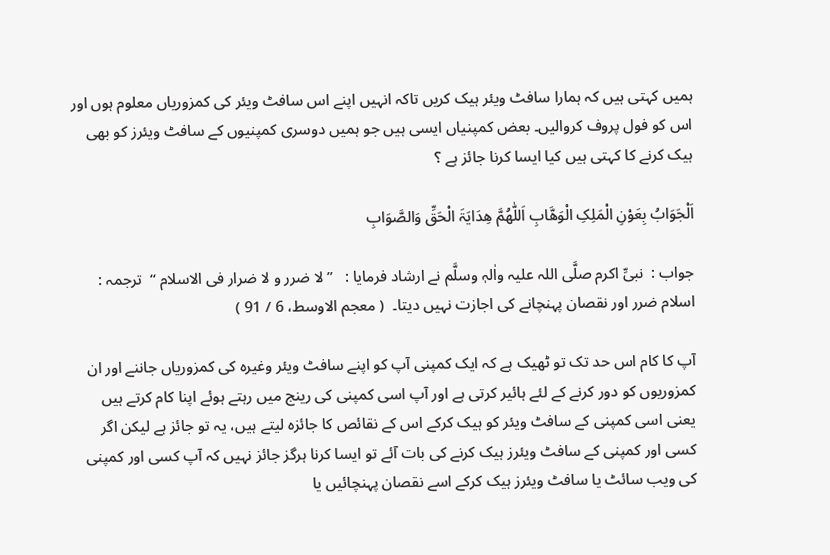ہمیں کہتی ہیں کہ ہمارا سافٹ ویئر ہیک کریں تاکہ انہیں اپنے اس سافٹ ویئر کی کمزوریاں معلوم ہوں اور اس کو فول پروف کروالیں۔ بعض کمپنیاں ایسی ہیں جو ہمیں دوسری کمپنیوں کے سافٹ ویئرز کو بھی ہیک کرنے کا کہتی ہیں کیا ایسا کرنا جائز ہے ؟

اَلْجَوَابُ بِعَوْنِ الْمَلِکِ الْوَھَّابِ اَللّٰھُمَّ ھِدَایَۃَ الْحَقِّ وَالصَّوَابِ

جواب :  نبیِّ اکرم صلَّی اللہ علیہ واٰلہٖ وسلَّم نے ارشاد فرمایا :   ” لا ضرر و لا ضرار فی الاسلام “  ترجمہ :  اسلام ضرر اور نقصان پہنچانے کی اجازت نہیں دیتا۔  ( معجم الاوسط، 6 / 91 )

آپ کا کام اس حد تک تو ٹھیک ہے کہ ایک کمپنی آپ کو اپنے سافٹ ویئر وغیرہ کی کمزوریاں جاننے اور ان کمزوریوں کو دور کرنے کے لئے ہائیر کرتی ہے اور آپ اسی کمپنی کی رینج میں رہتے ہوئے اپنا کام کرتے ہیں یعنی اسی کمپنی کے سافٹ ویئر کو ہیک کرکے اس کے نقائص کا جائزہ لیتے ہیں، یہ تو جائز ہے لیکن اگر کسی اور کمپنی کے سافٹ ویئرز ہیک کرنے کی بات آئے تو ایسا کرنا ہرگز جائز نہیں کہ آپ کسی اور کمپنی کی ویب سائٹ یا سافٹ ویئرز ہیک کرکے اسے نقصان پہنچائیں یا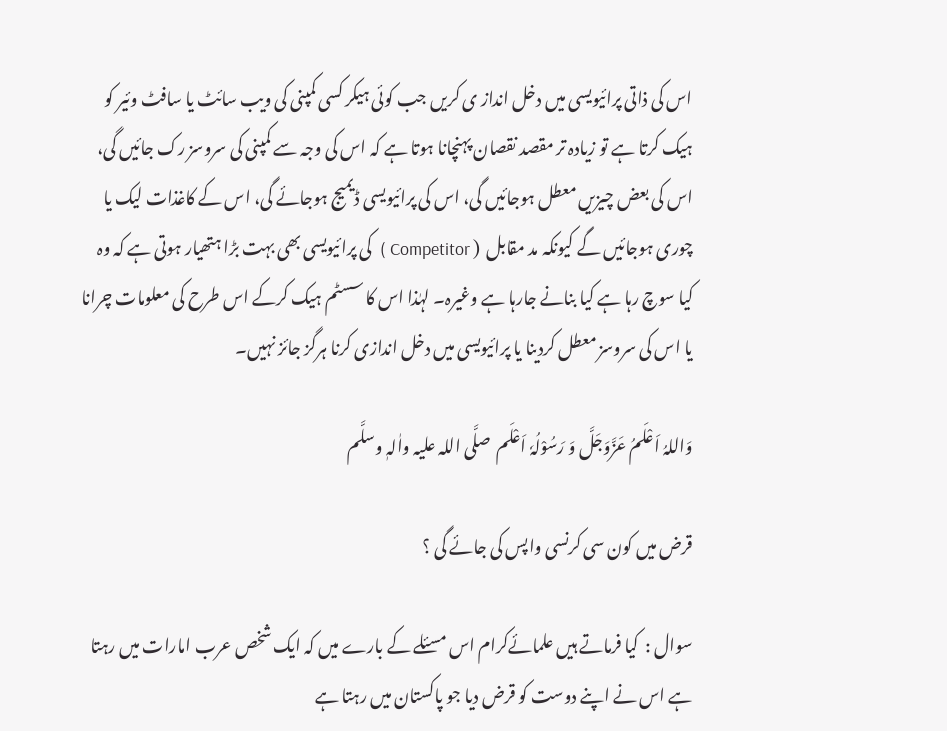اس کی ذاتی پرائیویسی میں دخل انداز ی کریں جب کوئی ہیکر کسی کمپنی کی ویب سائٹ یا سافٹ وئیر کو ہیک کرتا ہے تو زیادہ تر مقصد نقصان پہنچانا ہوتا ہے کہ اس کی وجہ سے کمپنی کی سروسز رک جائیں گی، اس کی بعض چیزیں معطل ہوجائیں گی، اس کی پرائیویسی ڈیمیج ہوجائے گی، اس کے کاغذات لیک یا چوری ہوجائیں گے کیونکہ مد مقابل  ( Competitor )  کی پرائیویسی بھی بہت بڑا ہتھیار ہوتی ہے کہ وہ کیا سوچ رہا ہے کیا بنانے جارہا ہے وغیرہ۔ لہٰذا اس کا سسٹم ہیک کرکے اس طرح کی معلومات چرانا یا اس کی سروسز معطل کردینا یا پرائیویسی میں دخل اندازی کرنا ہرگز جائز نہیں۔

وَاللہُ اَعْلَمُ عَزَّوَجَلَّ وَ رَسُوْلُہٗ اَعْلَم  صلَّی اللہ علیہ واٰلہٖ وسلَّم

قرض میں کون سی کرنسی واپس کی جائے گی ؟

سوال :  کیا فرماتے ہیں علمائےکرام اس مسئلے کے بارے میں کہ ایک شخص عرب امارات میں رہتا ہے اس نے اپنے دوست کو قرض دیا جو پاکستان میں رہتا ہے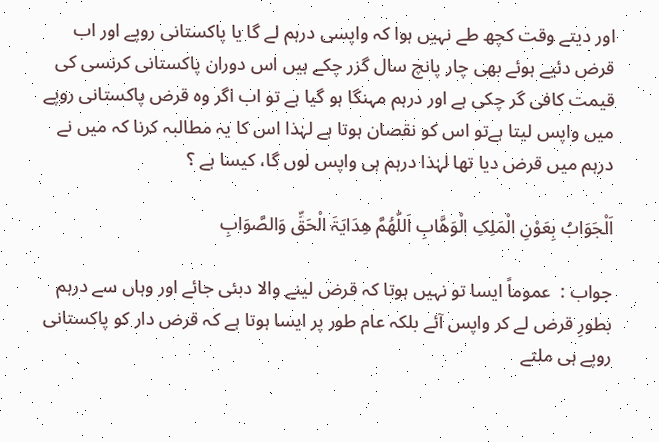اور دیتے وقت کچھ طے نہیں ہوا کہ واپسی درہم لے گا یا پاکستانی روپے اور اب قرض دئیے ہوئے بھی چار پانچ سال گزر چکے ہیں اس دوران پاکستانی کرنسی کی قیمت کافی گر چکی ہے اور درہم مہنگا ہو گیا ہے تو اب اگر وہ قرض پاکستانی روپے میں واپس لیتا ہےتو اس کو نقصان ہوتا ہے لہٰذا اس کا یہ مطالبہ کرنا کہ میں نے درہم میں قرض دیا تھا لہٰذا درہم ہی واپس لوں گا، کیسا ہے ؟

اَلْجَوَابُ بِعَوْنِ الْمَلِکِ الْوَھَّابِ اَللّٰھُمَّ ھِدَایَۃَ الْحَقِّ وَالصَّوَابِ

جواب :  عموماً ایسا تو نہیں ہوتا کہ قرض لینے والا دبئی جائے اور وہاں سے درہم بطورِ قرض لے کر واپس آئے بلکہ عام طور پر ایسا ہوتا ہے کہ قرض دار کو پاکستانی روپے ہی ملتے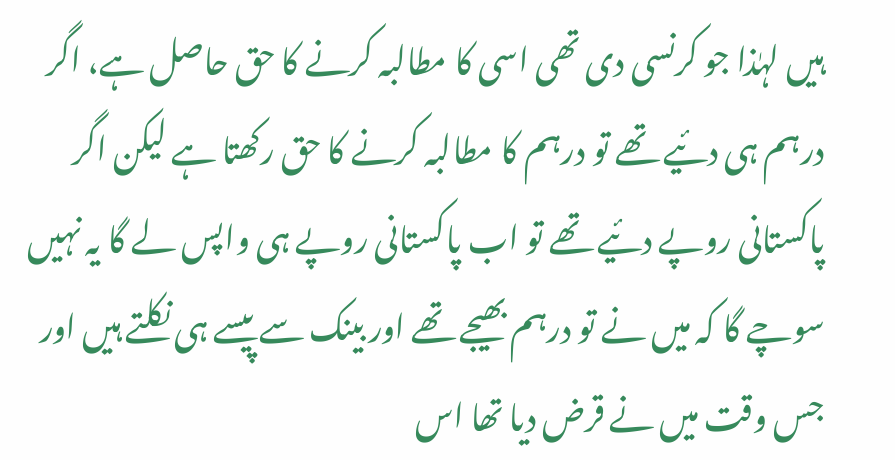ہیں لہٰذا جو کرنسی دی تھی اسی کا مطالبہ کرنے کا حق حاصل ہے، اگر درہم ہی دئیے تھے تو درہم کا مطالبہ کرنے کا حق رکھتا ہے لیکن اگر پاکستانی روپے دئیے تھے تو اب پاکستانی روپے ہی واپس لے گا یہ نہیں سوچے گا کہ میں نے تو درہم بھیجے تھے اور بینک سے پیسے ہی نکلتے ہیں اور جس وقت میں نے قرض دیا تھا اس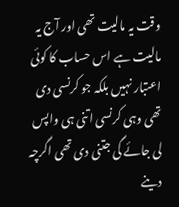وقت یہ مالیت تھی اور آج یہ مالیت ہے اس حساب کا کوئی اعتبار نہیں بلکہ جو کرنسی دی تھی وہی کرنسی اتنی ہی واپس لی جائے گی جتنی دی تھی اگرچہ دینے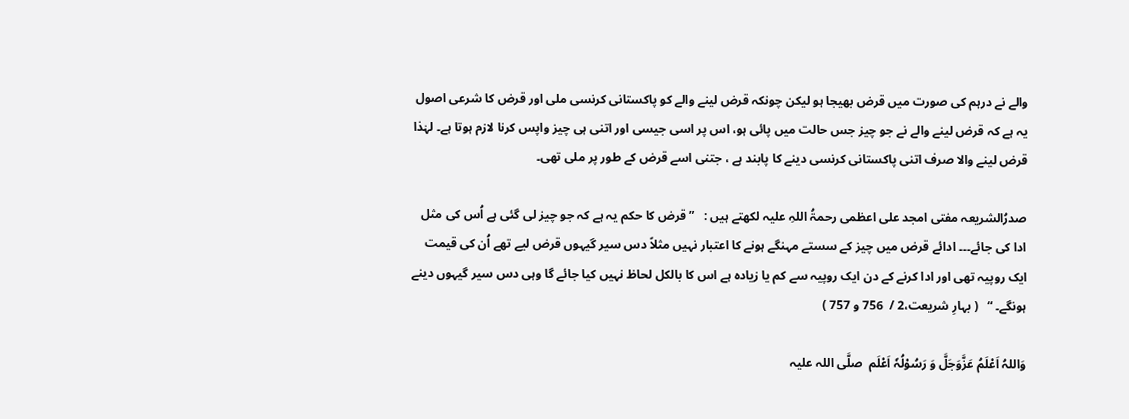والے نے درہم کی صورت میں قرض بھیجا ہو لیکن چونکہ قرض لینے والے کو پاکستانی کرنسی ملی اور قرض کا شرعی اصول یہ ہے کہ قرض لینے والے نے جو چیز جس حالت میں پائی ہو، اس پر اسی جیسی اور اتنی ہی چیز واپس کرنا لازم ہوتا ہے۔ لہٰذا قرض لینے والا صرف اتنی پاکستانی کرنسی دینے کا پابند ہے ، جتنی اسے قرض کے طور پر ملی تھی۔

صدرُالشریعہ مفتی امجد علی اعظمی رحمۃُ اللہِ علیہ لکھتے ہیں :   ” قرض کا حکم یہ ہے کہ جو چیز لی گئی ہے اُس کی مثل ادا کی جائے۔۔۔ ادائے قرض میں چیز کے سستے مہنگے ہونے کا اعتبار نہیں مثلاً دس سیر گیہوں قرض لیے تھے اُن کی قیمت ایک روپیہ تھی اور ادا کرنے کے دن ایک روپیہ سے کم یا زیادہ ہے اس کا بالکل لحاظ نہیں کیا جائے گا وہی دس سیر گیہوں دینے ہونگے۔ “   ( بہارِ شریعت،2 /  756 و 757 )

وَاللہُ اَعْلَمُ عَزَّوَجَلَّ وَ رَسُوْلُہٗ اَعْلَم  صلَّی اللہ علیہ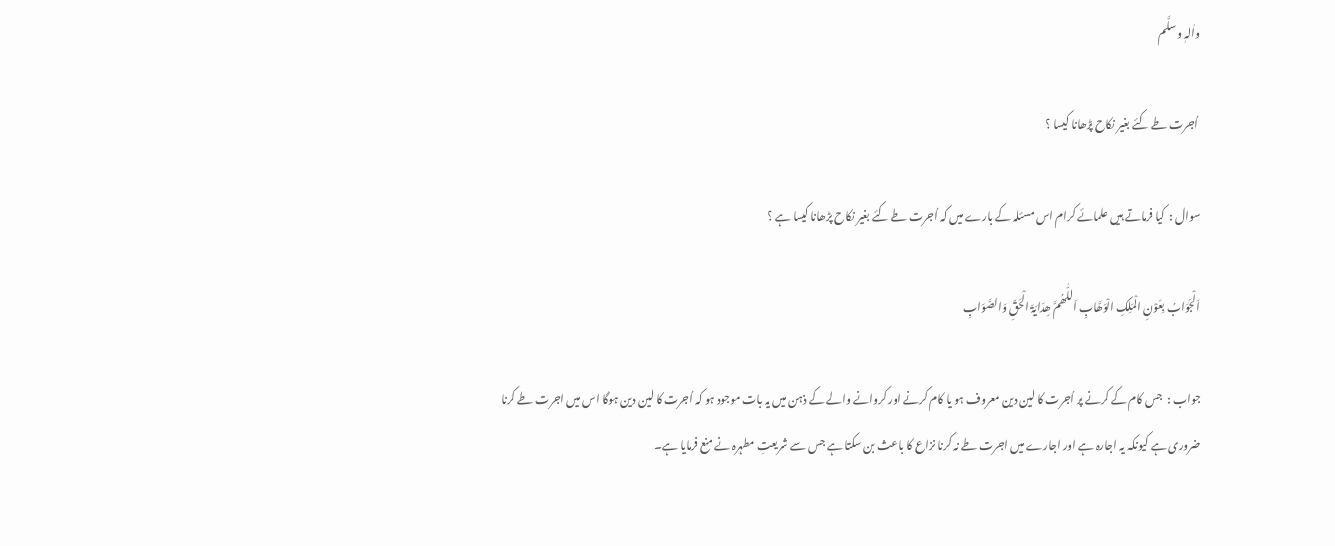واٰلہٖ وسلَّم

 اُجرت طے کئے بغیر نکاح پڑھانا کیسا ؟

سوال :  کیا فرماتے ہیں علمائے کرام اس مسئلہ کے بارے میں کہ اُجرت طے کئے بغیر نکاح پڑھانا کیسا ہے ؟

اَلْجَوَابُ بِعَوْنِ الْمَلِکِ الْوَھَّابِ اَللّٰھُمَّ ھِدَایَۃَ الْحَقِّ وَالصَّوَابِ

جواب :  جس کام کے کرنے پر اُجرت کا لین دین معروف ہو یا کام کرنے اور کروانے والے کے ذہن میں یہ بات موجود ہو کہ اُجرت کا لین دین ہوگا اس میں اجرت طے کرنا ضروری ہے کیونکہ یہ اجارہ ہے اور اجارے میں اجرت طے نہ کرنا نزاع کا باعث بن سکتا ہے جس سے شریعتِ مطہرہ نے منع فرمایا ہے۔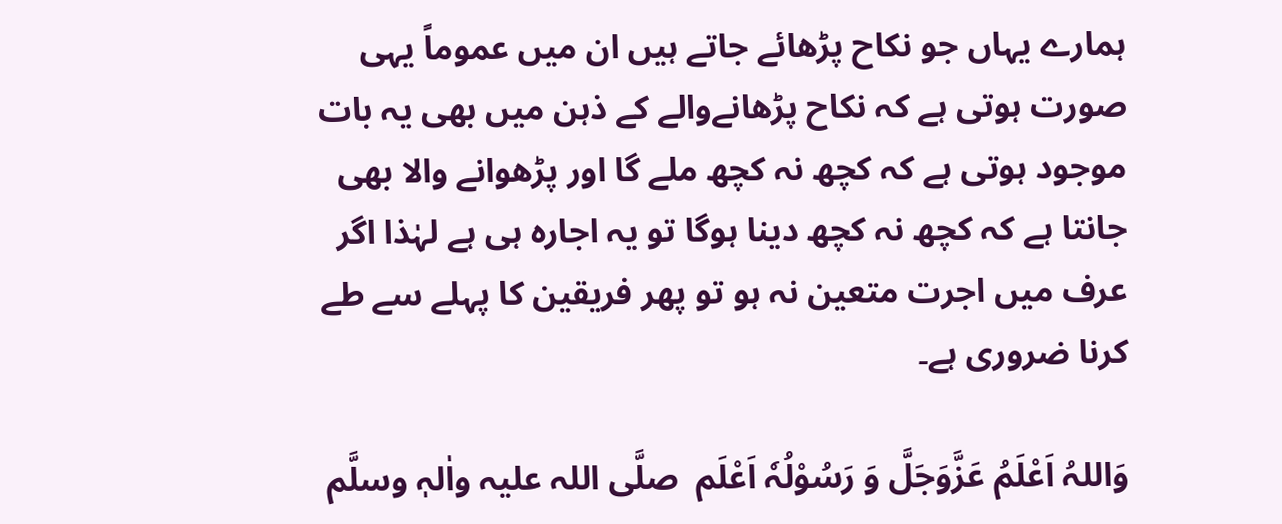ہمارے یہاں جو نکاح پڑھائے جاتے ہیں ان میں عموماً یہی صورت ہوتی ہے کہ نکاح پڑھانےوالے کے ذہن میں بھی یہ بات موجود ہوتی ہے کہ کچھ نہ کچھ ملے گا اور پڑھوانے والا بھی جانتا ہے کہ کچھ نہ کچھ دینا ہوگا تو یہ اجارہ ہی ہے لہٰذا اگر عرف میں اجرت متعین نہ ہو تو پھر فریقین کا پہلے سے طے کرنا ضروری ہے۔

وَاللہُ اَعْلَمُ عَزَّوَجَلَّ وَ رَسُوْلُہٗ اَعْلَم  صلَّی اللہ علیہ واٰلہٖ وسلَّم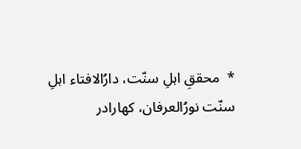*  محققِ اہلِ سنّت، دارُالافتاء اہلِ سنّت نورُالعرفان، کھارادر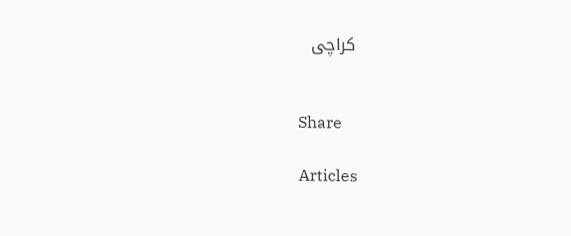کراچی


Share

Articles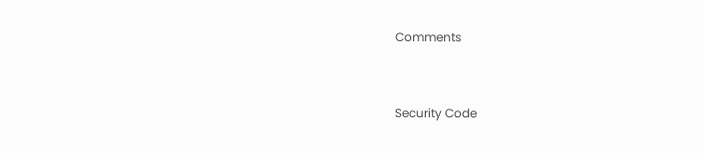Comments


Security Code